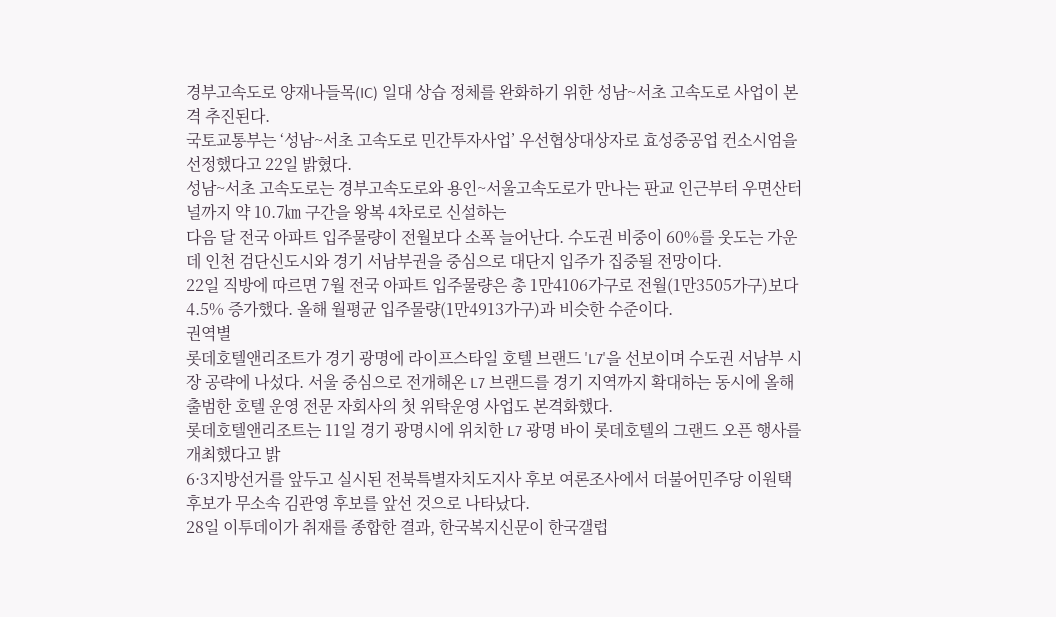경부고속도로 양재나들목(IC) 일대 상습 정체를 완화하기 위한 성남~서초 고속도로 사업이 본격 추진된다.
국토교통부는 ‘성남~서초 고속도로 민간투자사업’ 우선협상대상자로 효성중공업 컨소시엄을 선정했다고 22일 밝혔다.
성남~서초 고속도로는 경부고속도로와 용인~서울고속도로가 만나는 판교 인근부터 우면산터널까지 약 10.7㎞ 구간을 왕복 4차로로 신설하는
다음 달 전국 아파트 입주물량이 전월보다 소폭 늘어난다. 수도권 비중이 60%를 웃도는 가운데 인천 검단신도시와 경기 서남부권을 중심으로 대단지 입주가 집중될 전망이다.
22일 직방에 따르면 7월 전국 아파트 입주물량은 총 1만4106가구로 전월(1만3505가구)보다 4.5% 증가했다. 올해 월평균 입주물량(1만4913가구)과 비슷한 수준이다.
권역별
롯데호텔앤리조트가 경기 광명에 라이프스타일 호텔 브랜드 'L7'을 선보이며 수도권 서남부 시장 공략에 나섰다. 서울 중심으로 전개해온 L7 브랜드를 경기 지역까지 확대하는 동시에 올해 출범한 호텔 운영 전문 자회사의 첫 위탁운영 사업도 본격화했다.
롯데호텔앤리조트는 11일 경기 광명시에 위치한 L7 광명 바이 롯데호텔의 그랜드 오픈 행사를 개최했다고 밝
6·3지방선거를 앞두고 실시된 전북특별자치도지사 후보 여론조사에서 더불어민주당 이원택 후보가 무소속 김관영 후보를 앞선 것으로 나타났다.
28일 이투데이가 취재를 종합한 결과, 한국복지신문이 한국갤럽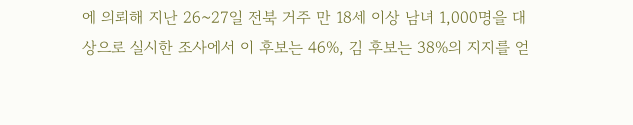에 의뢰해 지난 26~27일 전북 거주 만 18세 이상 남녀 1,000명을 대상으로 실시한 조사에서 이 후보는 46%, 김 후보는 38%의 지지를 얻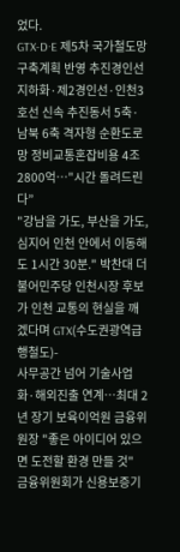었다.
GTX-D·E 제5차 국가철도망 구축계획 반영 추진경인선 지하화·제2경인선·인천3호선 신속 추진동서 5축·남북 6축 격자형 순환도로망 정비교통혼잡비용 4조 2800억…"시간 돌려드린다”
"강남을 가도, 부산을 가도, 심지어 인천 안에서 이동해도 1시간 30분." 박찬대 더불어민주당 인천시장 후보가 인천 교통의 현실을 깨겠다며 GTX(수도권광역급행철도)-
사무공간 넘어 기술사업화·해외진출 연계…최대 2년 장기 보육이억원 금융위원장 "좋은 아이디어 있으면 도전할 환경 만들 것"
금융위원회가 신용보증기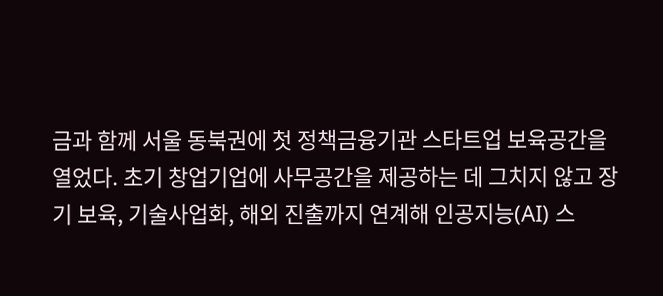금과 함께 서울 동북권에 첫 정책금융기관 스타트업 보육공간을 열었다. 초기 창업기업에 사무공간을 제공하는 데 그치지 않고 장기 보육, 기술사업화, 해외 진출까지 연계해 인공지능(AI) 스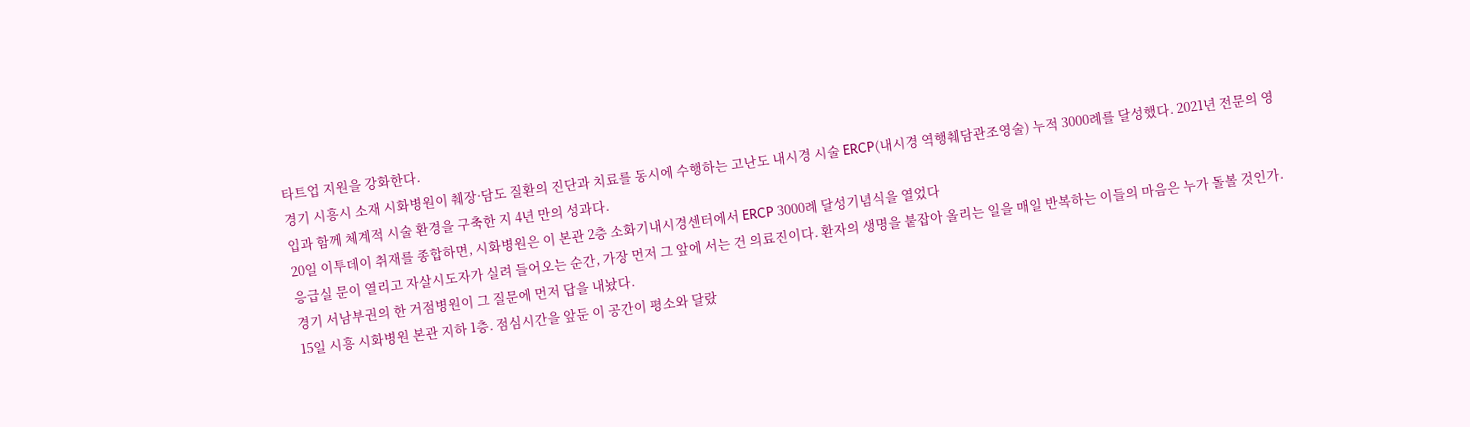타트업 지원을 강화한다.
경기 시흥시 소재 시화병원이 췌장·담도 질환의 진단과 치료를 동시에 수행하는 고난도 내시경 시술 ERCP(내시경 역행췌담관조영술) 누적 3000례를 달성했다. 2021년 전문의 영입과 함께 체계적 시술 환경을 구축한 지 4년 만의 성과다.
20일 이투데이 취재를 종합하면, 시화병원은 이 본관 2층 소화기내시경센터에서 ERCP 3000례 달성기념식을 열었다
응급실 문이 열리고 자살시도자가 실려 들어오는 순간, 가장 먼저 그 앞에 서는 건 의료진이다. 환자의 생명을 붙잡아 올리는 일을 매일 반복하는 이들의 마음은 누가 돌볼 것인가. 경기 서남부권의 한 거점병원이 그 질문에 먼저 답을 내놨다.
15일 시흥 시화병원 본관 지하 1층. 점심시간을 앞둔 이 공간이 평소와 달랐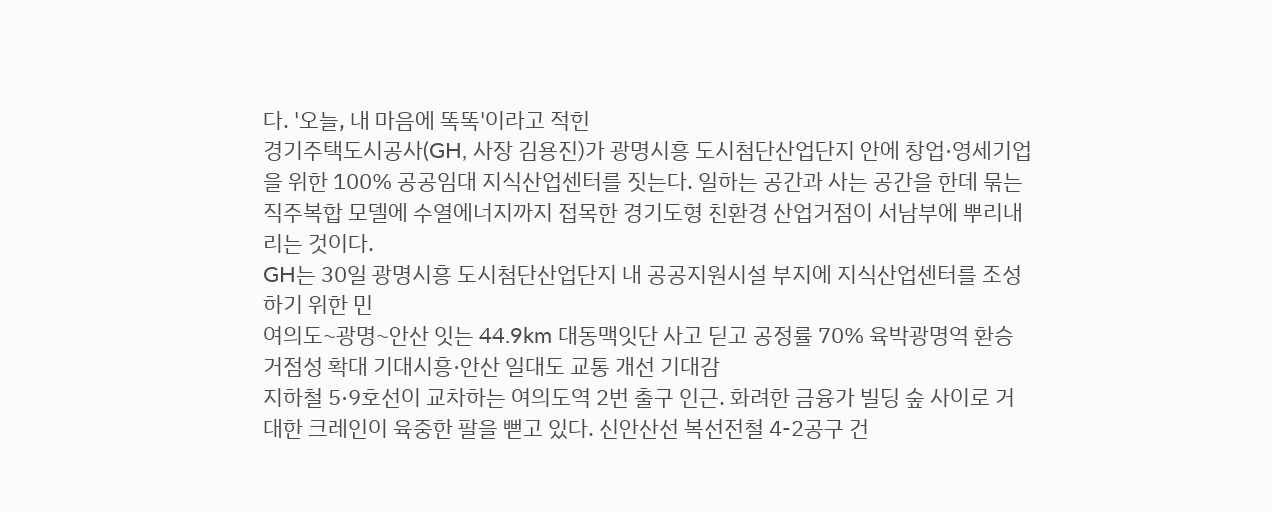다. '오늘, 내 마음에 똑똑'이라고 적힌
경기주택도시공사(GH, 사장 김용진)가 광명시흥 도시첨단산업단지 안에 창업·영세기업을 위한 100% 공공임대 지식산업센터를 짓는다. 일하는 공간과 사는 공간을 한데 묶는 직주복합 모델에 수열에너지까지 접목한 경기도형 친환경 산업거점이 서남부에 뿌리내리는 것이다.
GH는 30일 광명시흥 도시첨단산업단지 내 공공지원시설 부지에 지식산업센터를 조성하기 위한 민
여의도~광명~안산 잇는 44.9km 대동맥잇단 사고 딛고 공정률 70% 육박광명역 환승 거점성 확대 기대시흥·안산 일대도 교통 개선 기대감
지하철 5·9호선이 교차하는 여의도역 2번 출구 인근. 화려한 금융가 빌딩 숲 사이로 거대한 크레인이 육중한 팔을 뻗고 있다. 신안산선 복선전철 4-2공구 건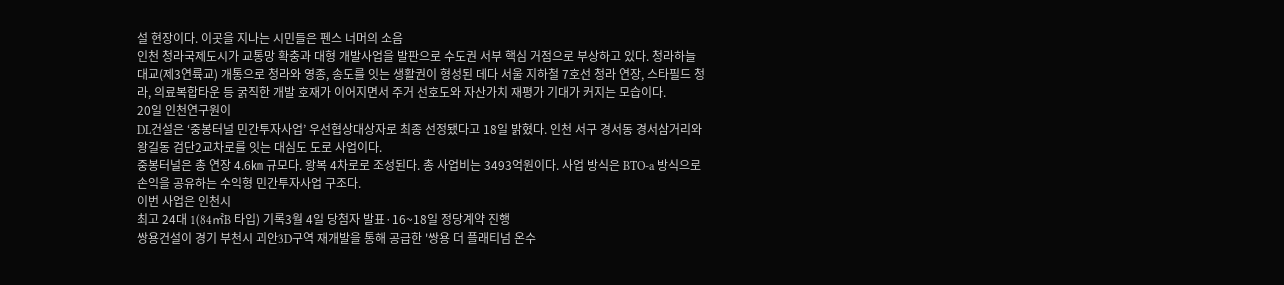설 현장이다. 이곳을 지나는 시민들은 펜스 너머의 소음
인천 청라국제도시가 교통망 확충과 대형 개발사업을 발판으로 수도권 서부 핵심 거점으로 부상하고 있다. 청라하늘대교(제3연륙교) 개통으로 청라와 영종, 송도를 잇는 생활권이 형성된 데다 서울 지하철 7호선 청라 연장, 스타필드 청라, 의료복합타운 등 굵직한 개발 호재가 이어지면서 주거 선호도와 자산가치 재평가 기대가 커지는 모습이다.
20일 인천연구원이
DL건설은 ‘중봉터널 민간투자사업’ 우선협상대상자로 최종 선정됐다고 18일 밝혔다. 인천 서구 경서동 경서삼거리와 왕길동 검단2교차로를 잇는 대심도 도로 사업이다.
중봉터널은 총 연장 4.6㎞ 규모다. 왕복 4차로로 조성된다. 총 사업비는 3493억원이다. 사업 방식은 BTO-a 방식으로 손익을 공유하는 수익형 민간투자사업 구조다.
이번 사업은 인천시
최고 24대 1(84㎡B 타입) 기록3월 4일 당첨자 발표·16~18일 정당계약 진행
쌍용건설이 경기 부천시 괴안3D구역 재개발을 통해 공급한 '쌍용 더 플래티넘 온수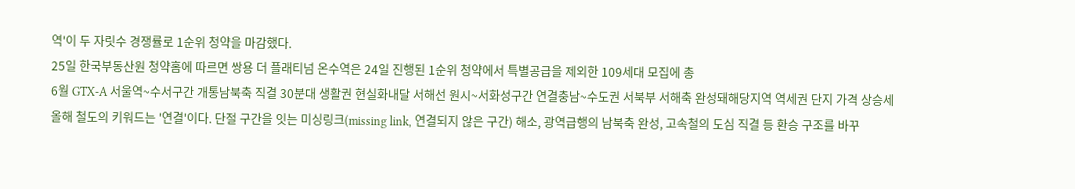역'이 두 자릿수 경쟁률로 1순위 청약을 마감했다.
25일 한국부동산원 청약홈에 따르면 쌍용 더 플래티넘 온수역은 24일 진행된 1순위 청약에서 특별공급을 제외한 109세대 모집에 총
6월 GTX-A 서울역~수서구간 개통남북축 직결 30분대 생활권 현실화내달 서해선 원시~서화성구간 연결충남~수도권 서북부 서해축 완성돼해당지역 역세권 단지 가격 상승세
올해 철도의 키워드는 '연결'이다. 단절 구간을 잇는 미싱링크(missing link, 연결되지 않은 구간) 해소, 광역급행의 남북축 완성, 고속철의 도심 직결 등 환승 구조를 바꾸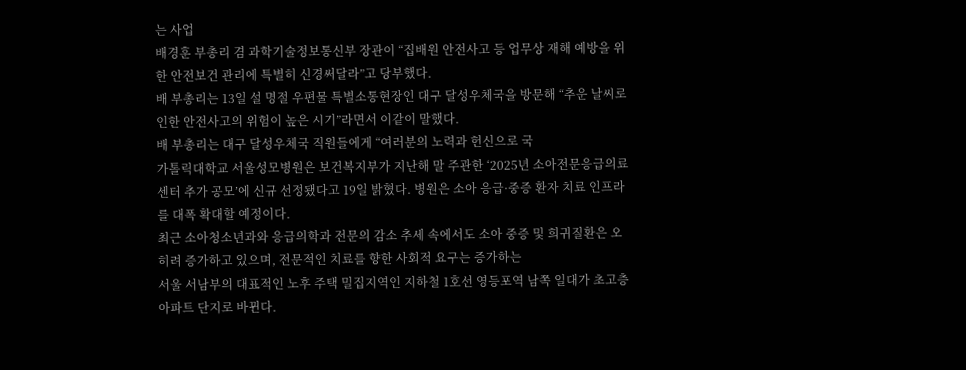는 사업
배경훈 부총리 겸 과학기술정보통신부 장관이 “집배원 안전사고 등 업무상 재해 예방을 위한 안전보건 관리에 특별히 신경써달라”고 당부했다.
배 부총리는 13일 설 명절 우편물 특별소통현장인 대구 달성우체국을 방문해 “추운 날씨로 인한 안전사고의 위험이 높은 시기”라면서 이같이 말했다.
배 부총리는 대구 달성우체국 직원들에게 “여러분의 노력과 헌신으로 국
가톨릭대학교 서울성모병원은 보건복지부가 지난해 말 주관한 ‘2025년 소아전문응급의료센터 추가 공모’에 신규 선정됐다고 19일 밝혔다. 병원은 소아 응급·중증 환자 치료 인프라를 대폭 확대할 예정이다.
최근 소아청소년과와 응급의학과 전문의 감소 추세 속에서도 소아 중증 및 희귀질환은 오히려 증가하고 있으며, 전문적인 치료를 향한 사회적 요구는 증가하는
서울 서남부의 대표적인 노후 주택 밀집지역인 지하철 1호선 영등포역 남쪽 일대가 초고층 아파트 단지로 바뀐다.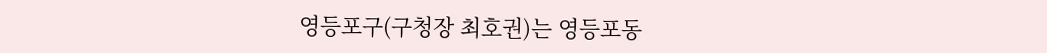영등포구(구청장 최호권)는 영등포동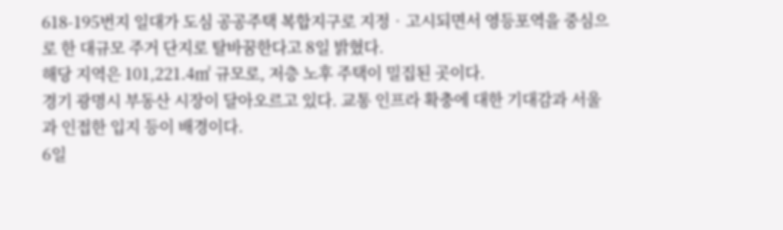618-195번지 일대가 도심 공공주택 복합지구로 지정‧고시되면서 영등포역을 중심으로 한 대규모 주거 단지로 탈바꿈한다고 8일 밝혔다.
해당 지역은 101,221.4㎡ 규모로, 저층 노후 주택이 밀집된 곳이다.
경기 광명시 부동산 시장이 달아오르고 있다. 교통 인프라 확충에 대한 기대감과 서울과 인접한 입지 등이 배경이다.
6일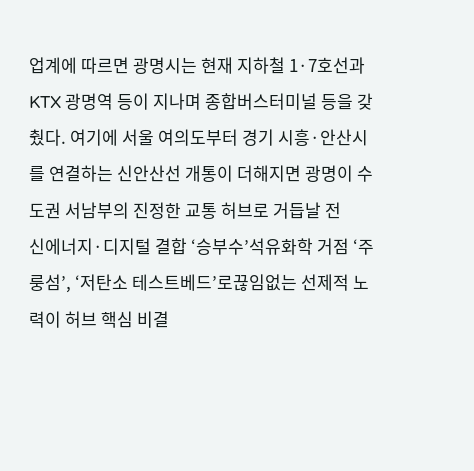업계에 따르면 광명시는 현재 지하철 1·7호선과 KTX 광명역 등이 지나며 종합버스터미널 등을 갖췄다. 여기에 서울 여의도부터 경기 시흥·안산시를 연결하는 신안산선 개통이 더해지면 광명이 수도권 서남부의 진정한 교통 허브로 거듭날 전
신에너지·디지털 결합 ‘승부수’석유화학 거점 ‘주룽섬’, ‘저탄소 테스트베드’로끊임없는 선제적 노력이 허브 핵심 비결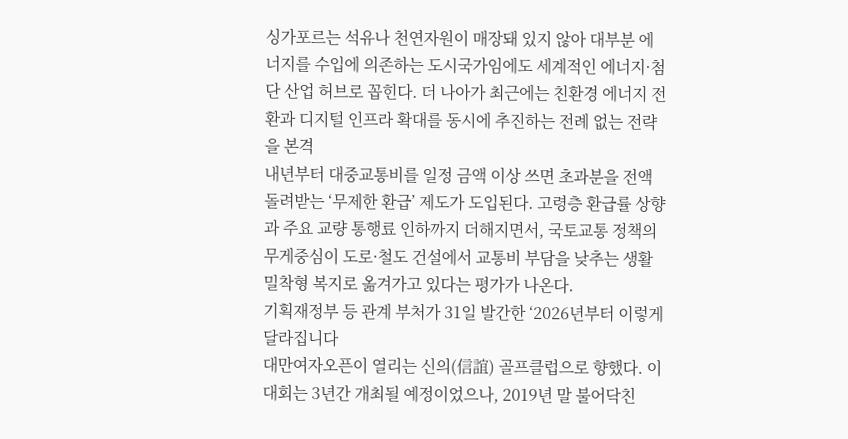싱가포르는 석유나 천연자원이 매장돼 있지 않아 대부분 에너지를 수입에 의존하는 도시국가임에도 세계적인 에너지·첨단 산업 허브로 꼽힌다. 더 나아가 최근에는 친환경 에너지 전환과 디지털 인프라 확대를 동시에 추진하는 전례 없는 전략을 본격
내년부터 대중교통비를 일정 금액 이상 쓰면 초과분을 전액 돌려받는 ‘무제한 환급’ 제도가 도입된다. 고령층 환급률 상향과 주요 교량 통행료 인하까지 더해지면서, 국토교통 정책의 무게중심이 도로·철도 건설에서 교통비 부담을 낮추는 생활 밀착형 복지로 옮겨가고 있다는 평가가 나온다.
기획재정부 등 관계 부처가 31일 발간한 ‘2026년부터 이렇게 달라집니다
대만여자오픈이 열리는 신의(信誼) 골프클럽으로 향했다. 이 대회는 3년간 개최될 예정이었으나, 2019년 말 불어닥친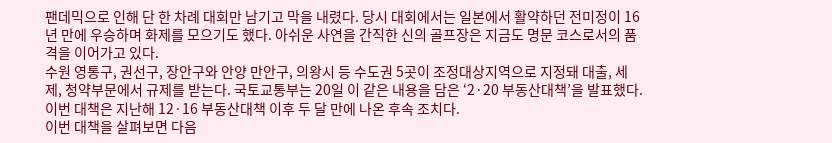팬데믹으로 인해 단 한 차례 대회만 남기고 막을 내렸다. 당시 대회에서는 일본에서 활약하던 전미정이 16년 만에 우승하며 화제를 모으기도 했다. 아쉬운 사연을 간직한 신의 골프장은 지금도 명문 코스로서의 품격을 이어가고 있다.
수원 영통구, 권선구, 장안구와 안양 만안구, 의왕시 등 수도권 5곳이 조정대상지역으로 지정돼 대출, 세제, 청약부문에서 규제를 받는다. 국토교통부는 20일 이 같은 내용을 담은 ‘2·20 부동산대책’을 발표했다. 이번 대책은 지난해 12·16 부동산대책 이후 두 달 만에 나온 후속 조치다.
이번 대책을 살펴보면 다음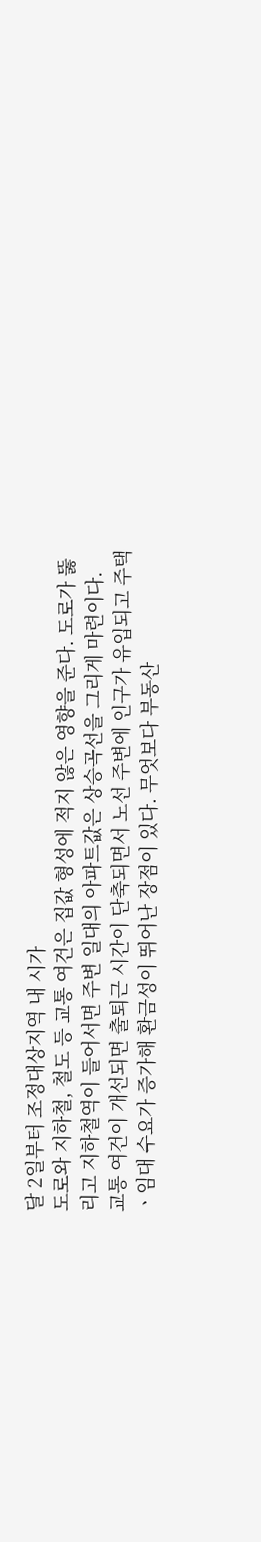달 2일부터 조정대상지역 내 시가
도로와 지하철, 철도 등 교통 여건은 집값 형성에 적지 않은 영향을 준다. 도로가 뚫리고 지하철역이 들어서면 주변 일대의 아파트값은 상승곡선을 그리게 마련이다.
교통 여건이 개선되면 출퇴근 시간이 단축되면서 노선 주변에 인구가 유입되고 주택ㆍ임대 수요가 증가해 환금성이 뛰어난 장점이 있다. 무엇보다 부동산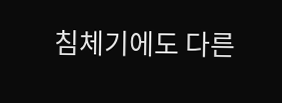침체기에도 다른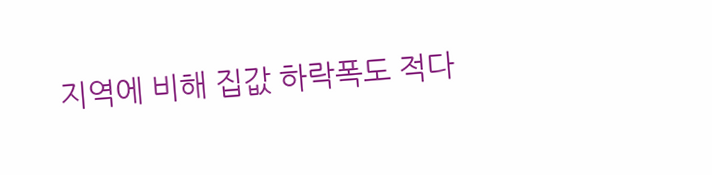지역에 비해 집값 하락폭도 적다